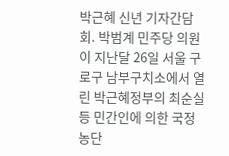박근혜 신년 기자간담회. 박범계 민주당 의원이 지난달 26일 서울 구로구 남부구치소에서 열린 박근혜정부의 최순실 등 민간인에 의한 국정농단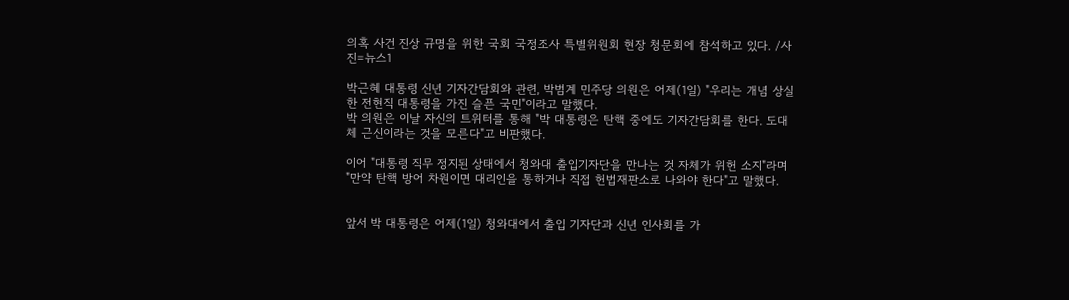의혹 사건 진상 규명을 위한 국회 국정조사 특별위원회 현장 청문회에 참석하고 있다. /사진=뉴스1

박근혜 대통령 신년 기자간담회와 관련, 박범계 민주당 의원은 어제(1일) "우리는 개념 상실한 전현직 대통령을 가진 슬픈 국민"이라고 말했다.
박 의원은 이날 자신의 트위터를 통해 "박 대통령은 탄핵 중에도 기자간담회를 한다. 도대체 근신이라는 것을 모른다"고 비판했다.

이어 "대통령 직무 정지된 상태에서 청와대 출입기자단을 만나는 것 자체가 위헌 소지"라며 "만약 탄핵 방어 차원이면 대리인을 통하거나 직접 헌법재판소로 나와야 한다"고 말했다.


앞서 박 대통령은 어제(1일) 청와대에서 출입 기자단과 신년 인사회를 가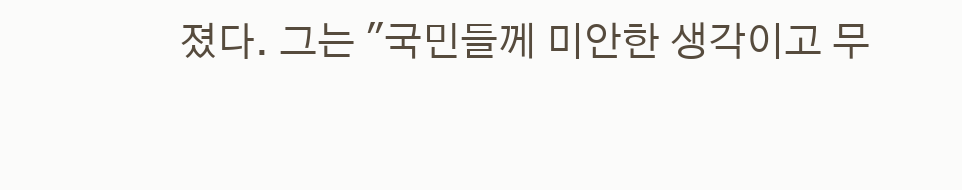졌다. 그는 "국민들께 미안한 생각이고 무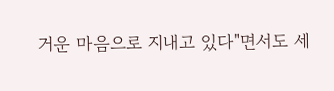거운 마음으로 지내고 있다"면서도 세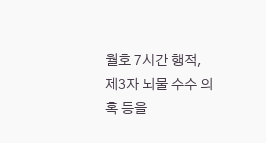월호 7시간 행적, 제3자 뇌물 수수 의혹 등을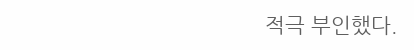적극 부인했다.